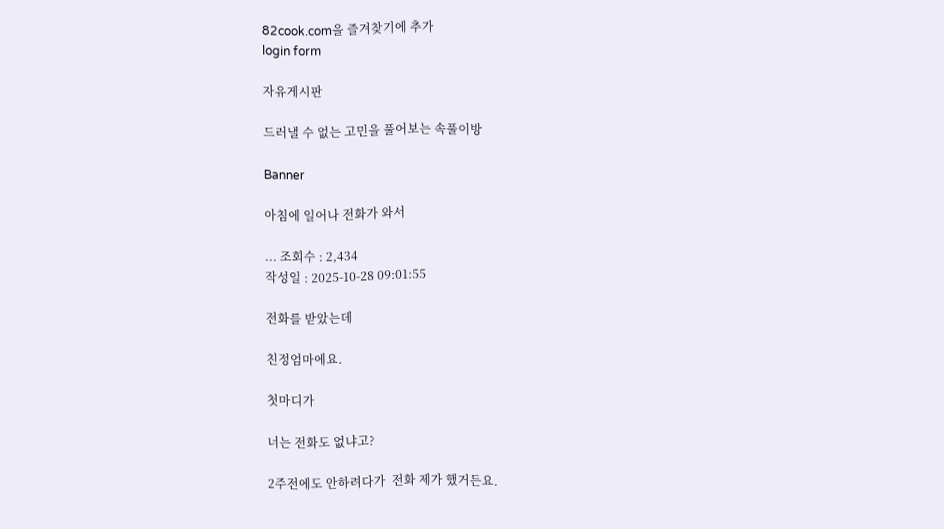82cook.com을 즐겨찾기에 추가
login form

자유게시판

드러낼 수 없는 고민을 풀어보는 속풀이방

Banner

아침에 일어나 전화가 와서

... 조회수 : 2,434
작성일 : 2025-10-28 09:01:55

전화를 받았는데

친정엄마에요.

첫마디가

너는 전화도 없냐고?

2주전에도 안하려다가  전화 제가 했거든요.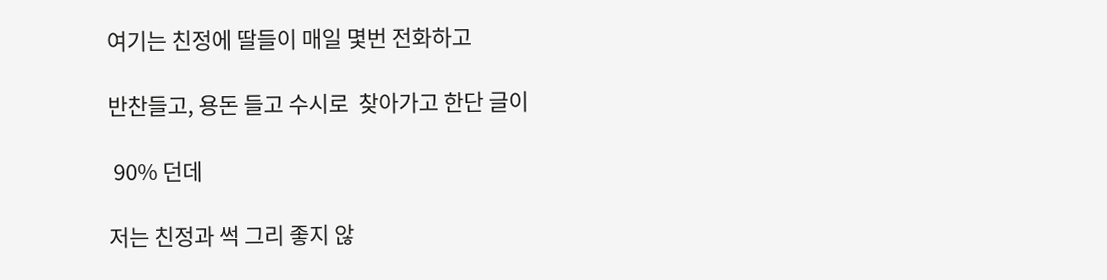여기는 친정에 딸들이 매일 몇번 전화하고

반찬들고, 용돈 들고 수시로  찾아가고 한단 글이

 90% 던데

저는 친정과 썩 그리 좋지 않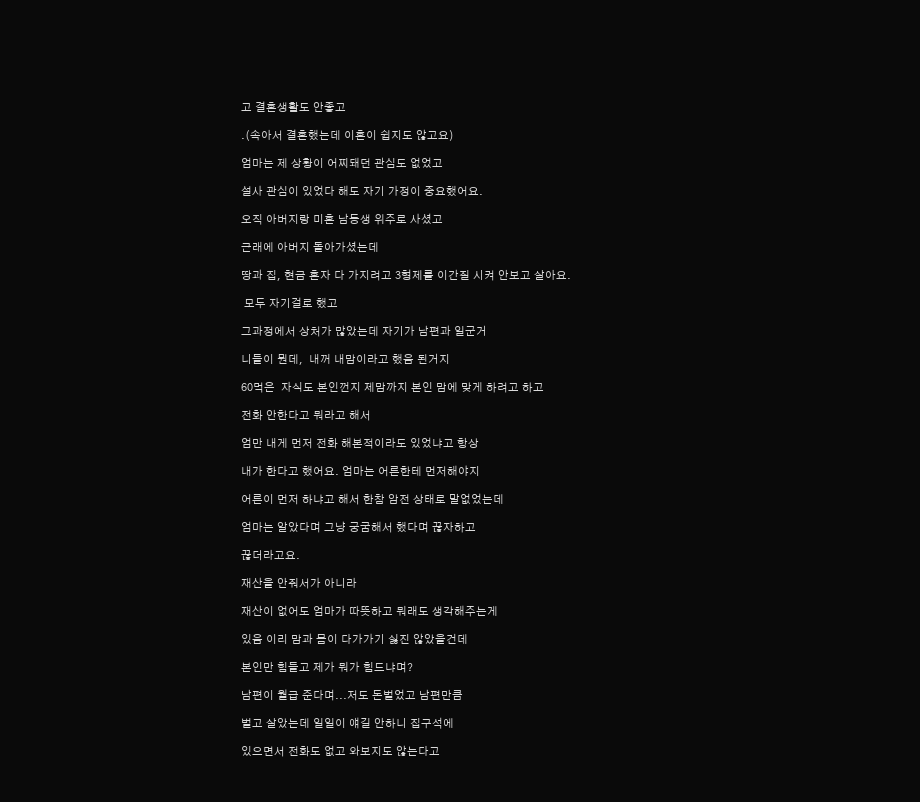고 결혼생활도 안좋고

.(속아서 결혼했는데 이혼이 쉽지도 않고요)

엄마는 제 상황이 어찌돼던 관심도 없었고

설사 관심이 있었다 해도 자기 가정이 중요했어요.

오직 아버지랑 미혼 남동생 위주로 사셨고

근래에 아버지 돌아가셨는데

땅과 집, 현금 혼자 다 가지려고 3형제를 이간질 시켜 안보고 살아요.

 모두 자기걸로 했고

그과정에서 상처가 많았는데 자기가 남편과 일군거

니들이 뭔데,  내꺼 내맘이라고 했음 된거지

60먹은  자식도 본인껀지 제맘까지 본인 맘에 맞게 하려고 하고

전화 안한다고 뭐라고 해서

엄만 내게 먼저 전화 해본적이라도 있었냐고 항상

내가 한다고 했어요. 엄마는 어른한테 먼저해야지

어른이 먼저 하냐고 해서 한참 암전 상태로 말없었는데

엄마는 알았다며 그냥 궁굼해서 했다며 끊자하고

끊더라고요.

재산을 안줘서가 아니라

재산이 없어도 엄마가 따뜻하고 뭐래도 생각해주는게

있음 이리 맘과 몸이 다가가기 싫진 않았을건데

본인만 힘들고 제가 뭐가 힘드냐며?

남편이 월급 준다며...저도 돈벌었고 남편만큼

벌고 살았는데 일일이 얘길 안하니 집구석에

있으면서 전화도 없고 와보지도 않는다고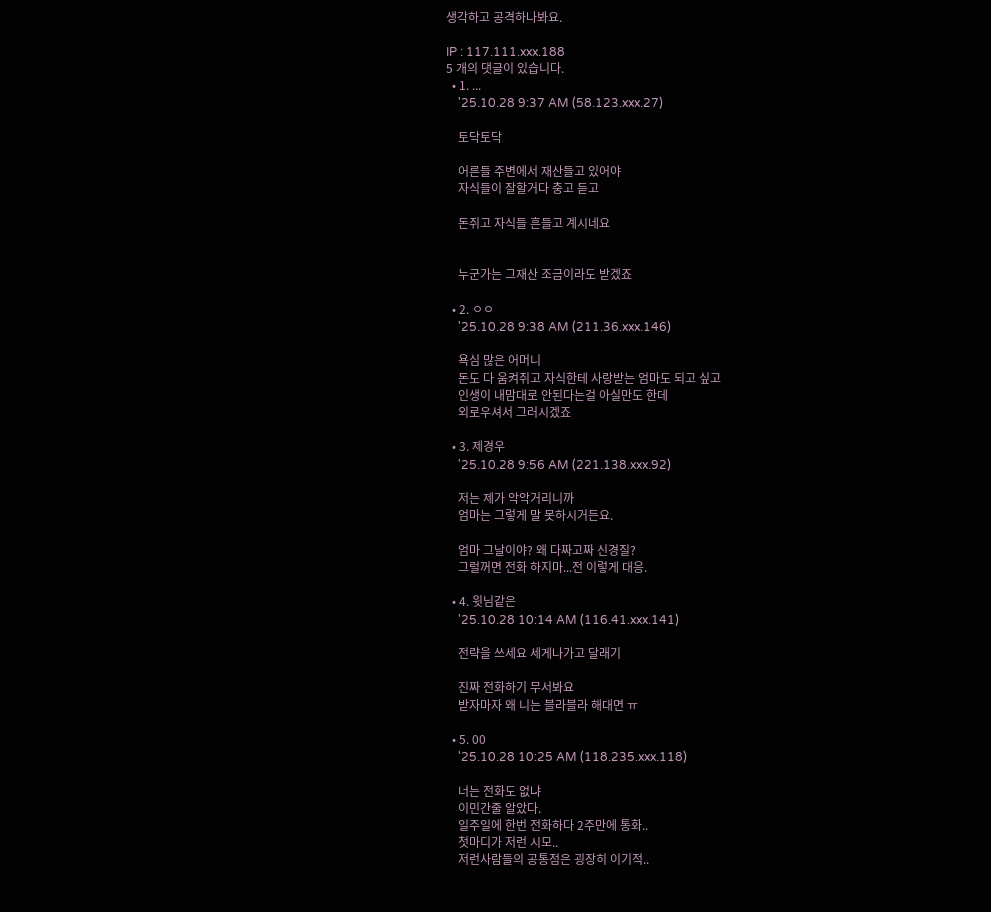생각하고 공격하나봐요.

IP : 117.111.xxx.188
5 개의 댓글이 있습니다.
  • 1. ...
    '25.10.28 9:37 AM (58.123.xxx.27)

    토닥토닥

    어른들 주변에서 재산들고 있어야
    자식들이 잘할거다 충고 듣고

    돈쥐고 자식들 흔들고 계시네요


    누군가는 그재산 조금이라도 받겠죠

  • 2. ㅇㅇ
    '25.10.28 9:38 AM (211.36.xxx.146)

    욕심 많은 어머니
    돈도 다 움켜쥐고 자식한테 사랑받는 엄마도 되고 싶고
    인생이 내맘대로 안된다는걸 아실만도 한데
    외로우셔서 그러시겠죠

  • 3. 제경우
    '25.10.28 9:56 AM (221.138.xxx.92)

    저는 제가 악악거리니까
    엄마는 그렇게 말 못하시거든요.

    엄마 그날이야? 왜 다짜고짜 신경질?
    그럴꺼면 전화 하지마...전 이렇게 대응.

  • 4. 윗님같은
    '25.10.28 10:14 AM (116.41.xxx.141)

    전략을 쓰세요 세게나가고 달래기

    진짜 전화하기 무서봐요
    받자마자 왜 니는 블라블라 해대면 ㅠ

  • 5. 00
    '25.10.28 10:25 AM (118.235.xxx.118)

    너는 전화도 없냐
    이민간줄 알았다.
    일주일에 한번 전화하다 2주만에 통화..
    첫마디가 저런 시모..
    저런사람들의 공통점은 굉장히 이기적..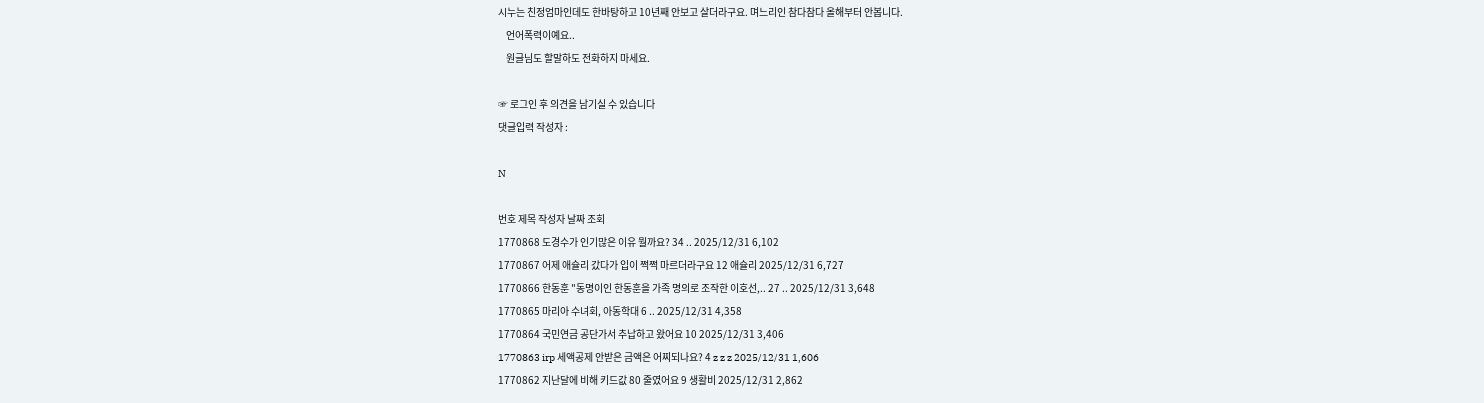시누는 친정엄마인데도 한바탕하고 10년째 안보고 살더라구요. 며느리인 참다참다 올해부터 안봅니다.
    언어폭력이예요..
    원글님도 할말하도 전화하지 마세요.

☞ 로그인 후 의견을 남기실 수 있습니다
댓글입력 작성자 :

N

번호 제목 작성자 날짜 조회
1770868 도경수가 인기많은 이유 뭘까요? 34 .. 2025/12/31 6,102
1770867 어제 애슐리 갔다가 입이 쩍쩍 마르더라구요 12 애슐리 2025/12/31 6,727
1770866 한동훈 "동명이인 한동훈을 가족 명의로 조작한 이호선,.. 27 .. 2025/12/31 3,648
1770865 마리아 수녀회, 아동학대 6 .. 2025/12/31 4,358
1770864 국민연금 공단가서 추납하고 왔어요 10 2025/12/31 3,406
1770863 irp 세액공제 안받은 금액은 어찌되나요? 4 z z z 2025/12/31 1,606
1770862 지난달에 비해 키드값 80 줄였어요 9 생활비 2025/12/31 2,862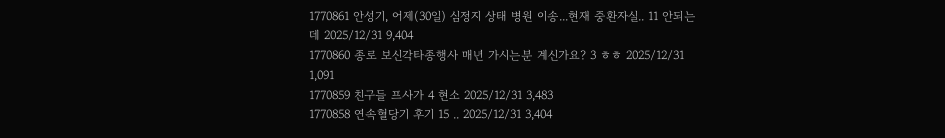1770861 안성기, 어제(30일) 심정지 상태 병원 이송...현재 중환자실.. 11 안되는데 2025/12/31 9,404
1770860 종로 보신각타종행사 매년 가시는분 계신가요? 3 ㅎㅎ 2025/12/31 1,091
1770859 친구들 프사가 4 현소 2025/12/31 3,483
1770858 연속혈당기 후기 15 .. 2025/12/31 3,404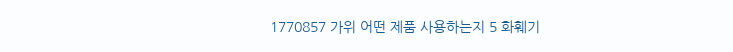1770857 가위 어떤 제품 사용하는지 5 화훼기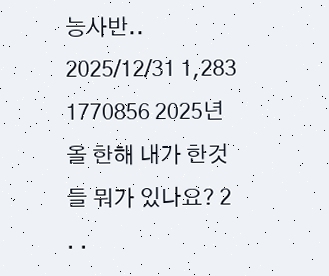능사반.. 2025/12/31 1,283
1770856 2025년 올 한해 내가 한것들 뭐가 있나요? 2 . .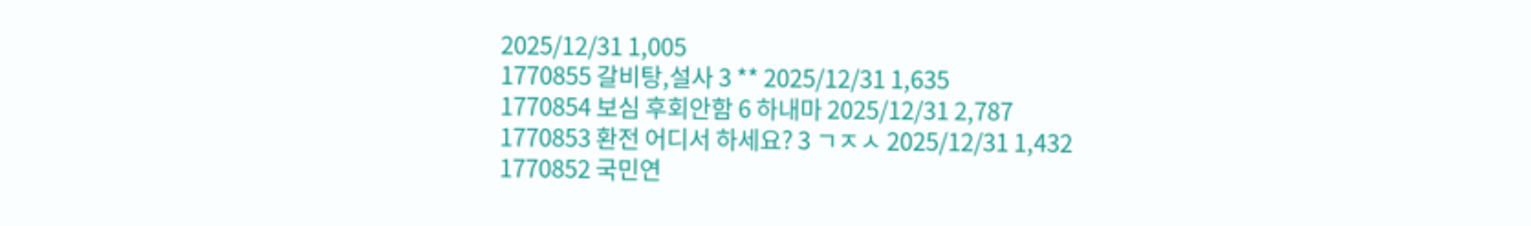2025/12/31 1,005
1770855 갈비탕,설사 3 ** 2025/12/31 1,635
1770854 보심 후회안함 6 하내마 2025/12/31 2,787
1770853 환전 어디서 하세요? 3 ㄱㅈㅅ 2025/12/31 1,432
1770852 국민연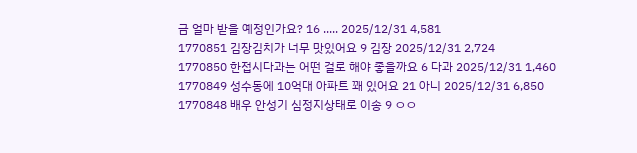금 얼마 받을 예정인가요? 16 ..... 2025/12/31 4,581
1770851 김장김치가 너무 맛있어요 9 김장 2025/12/31 2,724
1770850 한접시다과는 어떤 걸로 해야 좋을까요 6 다과 2025/12/31 1,460
1770849 성수동에 10억대 아파트 꽤 있어요 21 아니 2025/12/31 6,850
1770848 배우 안성기 심정지상태로 이송 9 ㅇㅇ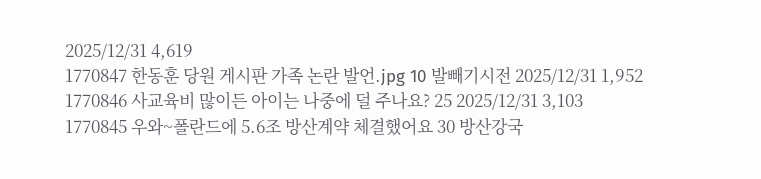2025/12/31 4,619
1770847 한동훈 당원 게시판 가족 논란 발언.jpg 10 발빼기시전 2025/12/31 1,952
1770846 사교육비 많이든 아이는 나중에 덜 주나요? 25 2025/12/31 3,103
1770845 우와~폴란드에 5.6조 방산계약 체결했어요 30 방산강국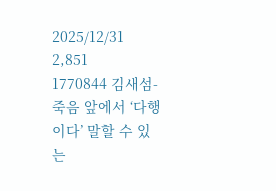2025/12/31 2,851
1770844 김새섬- 죽음 앞에서 ‘다행이다’ 말할 수 있는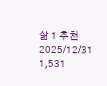삶 1 추천 2025/12/31 1,531